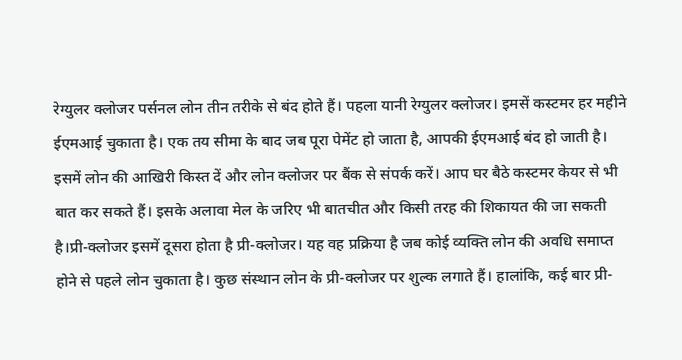रेग्युलर क्लोजर पर्सनल लोन तीन तरीके से बंद होते हैं। पहला यानी रेग्युलर क्लोजर। इमसें कस्टमर हर महीने ईएमआई चुकाता है। एक तय सीमा के बाद जब पूरा पेमेंट हो जाता है, आपकी ईएमआई बंद हो जाती है। इसमें लोन की आखिरी किस्त दें और लोन क्लोजर पर बैंक से संपर्क करें। आप घर बैठे कस्टमर केयर से भी बात कर सकते हैं। इसके अलावा मेल के जरिए भी बातचीत और किसी तरह की शिकायत की जा सकती है।प्री-क्लोजर इसमें दूसरा होता है प्री-क्लोजर। यह वह प्रक्रिया है जब कोई व्यक्ति लोन की अवधि समाप्त होने से पहले लोन चुकाता है। कुछ संस्थान लोन के प्री-क्लोजर पर शुल्क लगाते हैं। हालांकि, कई बार प्री-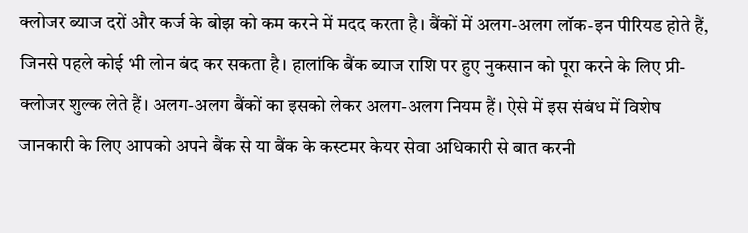क्लोजर ब्याज दरों और कर्ज के बोझ को कम करने में मदद करता है। बैंकों में अलग-अलग लॉक-इन पीरियड होते हैं, जिनसे पहले कोई भी लोन बंद कर सकता है। हालांकि बैंक ब्याज राशि पर हुए नुकसान को पूरा करने के लिए प्री-क्लोजर शुल्क लेते हैं। अलग-अलग बैंकों का इसको लेकर अलग-अलग नियम हैं। ऐसे में इस संबंध में विशेष जानकारी के लिए आपको अपने बैंक से या बैंक के कस्टमर केयर सेवा अधिकारी से बात करनी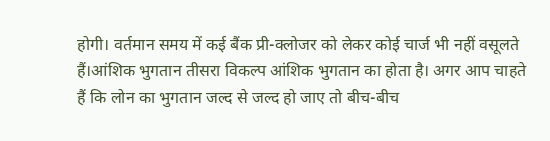होगी। वर्तमान समय में कई बैंक प्री-क्लोजर को लेकर कोई चार्ज भी नहीं वसूलते हैं।आंशिक भुगतान तीसरा विकल्प आंशिक भुगतान का होता है। अगर आप चाहते हैं कि लोन का भुगतान जल्द से जल्द हो जाए तो बीच-बीच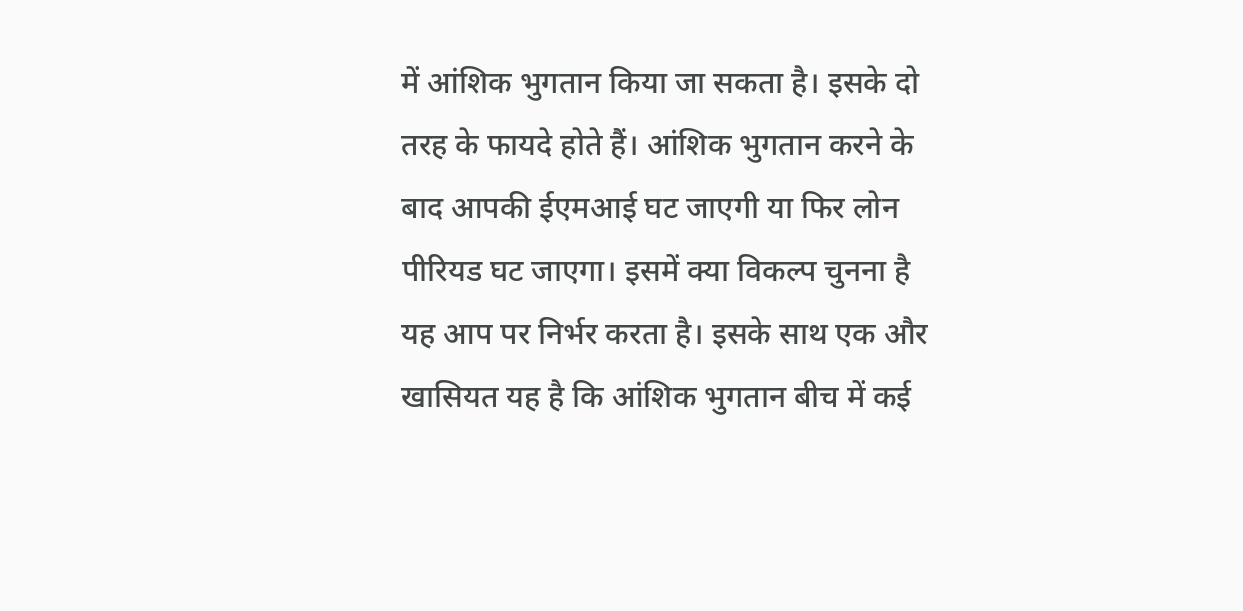में आंशिक भुगतान किया जा सकता है। इसके दो तरह के फायदे होते हैं। आंशिक भुगतान करने के बाद आपकी ईएमआई घट जाएगी या फिर लोन पीरियड घट जाएगा। इसमें क्या विकल्प चुनना है यह आप पर निर्भर करता है। इसके साथ एक और खासियत यह है कि आंशिक भुगतान बीच में कई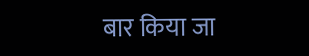बार किया जा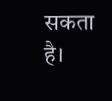सकता है।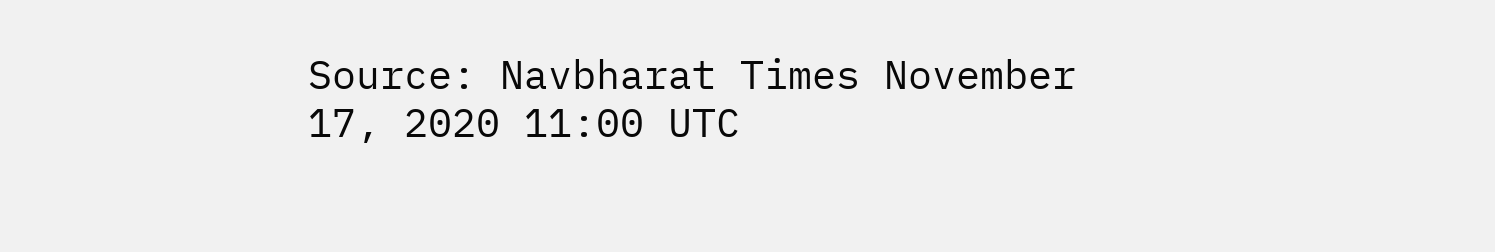Source: Navbharat Times November 17, 2020 11:00 UTC